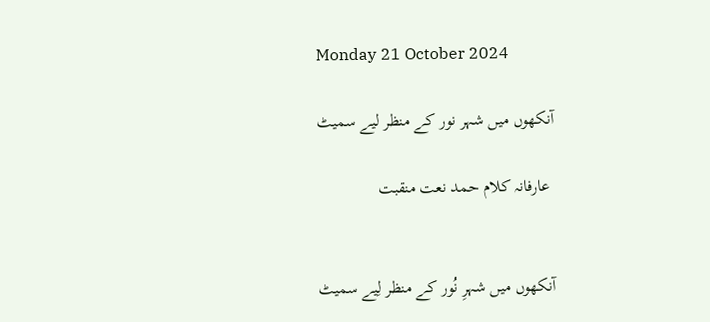Monday 21 October 2024

آنکھوں میں شہر نور کے منظر لیے سمیٹ

 عارفانہ کلام حمد نعت منقبت


آنکھوں میں شہرِ نُور کے منظر لِیے سمیٹ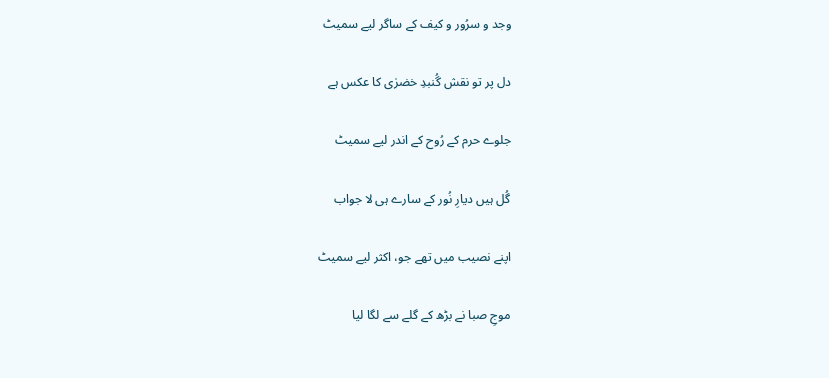وجد و سرُور و کیف کے ساگر لیے سمیٹ

دل پر تو نقش گُنبدِ خضرٰی کا عکس ہے

جلوے حرم کے رُوح کے اندر لیے سمیٹ

گُل ہیں دیارِ نُور کے سارے ہی لا جواب

اپنے نصیب میں تھے جو، اکثر لیے سمیٹ

موجِ صبا نے بڑھ کے گلے سے لگا لیا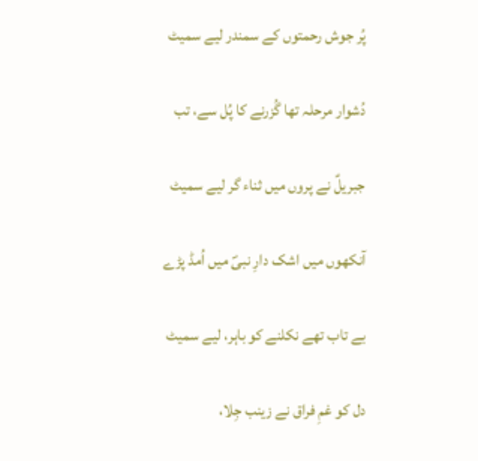پُر جوش رحمتوں کے سمندر لیے سمیٹ

دُشوار مرحلہ تھا گُزرنے کا پُل سے، تب

جبریلؑ نے پروں میں ثناء گر لیے سمیٹ

آنکھوں میں اشک دارِ نبیؐ میں اُمڈ پڑے

بے تاب تھے نکلنے کو باہر، لیے سمیٹ

دل کو غمِ فراق نے زینب جِلا،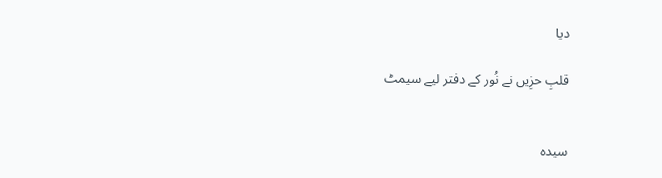دیا

قلبِ حزِیں نے نُور کے دفتر لیے سیمٹ


سیدہ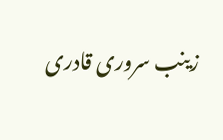زینب سروری قادری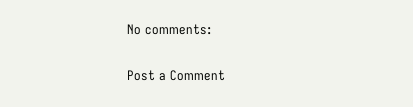No comments:

Post a Comment